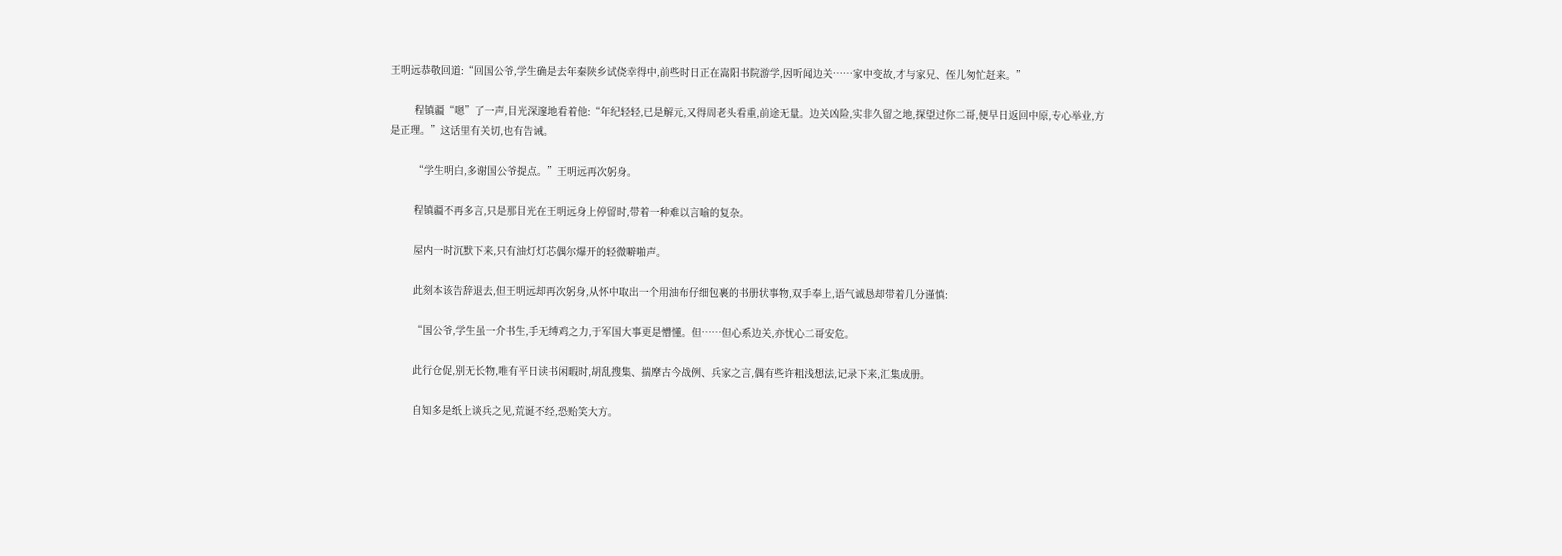王明远恭敬回道:“回国公爷,学生确是去年秦陕乡试侥幸得中,前些时日正在嵩阳书院游学,因听闻边关……家中变故,才与家兄、侄儿匆忙赶来。”

        程镇疆“嗯”了一声,目光深邃地看着他:“年纪轻轻,已是解元,又得周老头看重,前途无量。边关凶险,实非久留之地,探望过你二哥,便早日返回中原,专心举业,方是正理。”这话里有关切,也有告诫。

        “学生明白,多谢国公爷提点。”王明远再次躬身。

        程镇疆不再多言,只是那目光在王明远身上停留时,带着一种难以言喻的复杂。

        屋内一时沉默下来,只有油灯灯芯偶尔爆开的轻微噼啪声。

        此刻本该告辞退去,但王明远却再次躬身,从怀中取出一个用油布仔细包裹的书册状事物,双手奉上,语气诚恳却带着几分谨慎:

        “国公爷,学生虽一介书生,手无缚鸡之力,于军国大事更是懵懂。但……但心系边关,亦忧心二哥安危。

        此行仓促,别无长物,唯有平日读书闲暇时,胡乱搜集、揣摩古今战例、兵家之言,偶有些许粗浅想法,记录下来,汇集成册。

        自知多是纸上谈兵之见,荒诞不经,恐贻笑大方。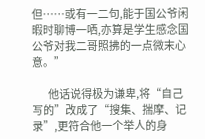但……或有一二句,能于国公爷闲暇时聊博一哂,亦算是学生感念国公爷对我二哥照拂的一点微末心意。”

        他话说得极为谦卑,将“自己写的”改成了“搜集、揣摩、记录”,更符合他一个举人的身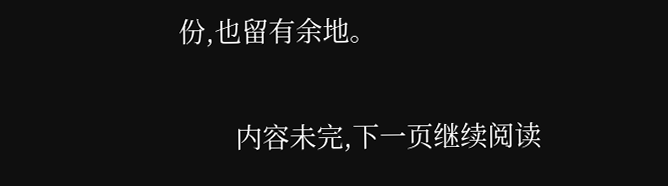份,也留有余地。

        内容未完,下一页继续阅读